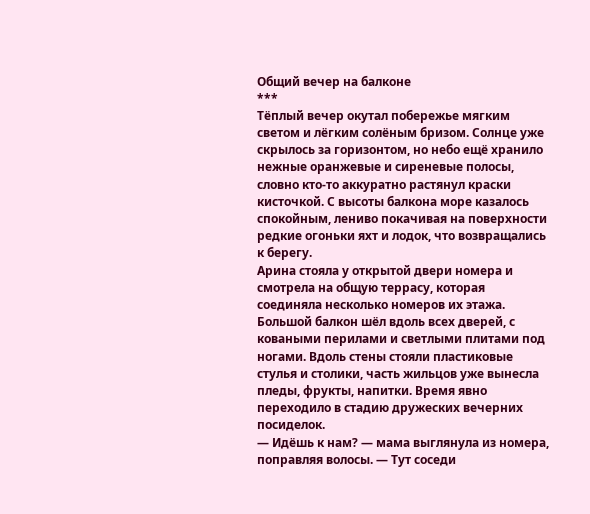Общий вечер на балконе
***
Тёплый вечер окутал побережье мягким светом и лёгким солёным бризом. Солнце уже скрылось за горизонтом, но небо ещё хранило нежные оранжевые и сиреневые полосы, словно кто-то аккуратно растянул краски кисточкой. С высоты балкона море казалось спокойным, лениво покачивая на поверхности редкие огоньки яхт и лодок, что возвращались к берегу.
Арина стояла у открытой двери номера и смотрела на общую террасу, которая соединяла несколько номеров их этажа. Большой балкон шёл вдоль всех дверей, с коваными перилами и светлыми плитами под ногами. Вдоль стены стояли пластиковые стулья и столики, часть жильцов уже вынесла пледы, фрукты, напитки. Время явно переходило в стадию дружеских вечерних посиделок.
— Идёшь к нам? — мама выглянула из номера, поправляя волосы. — Тут соседи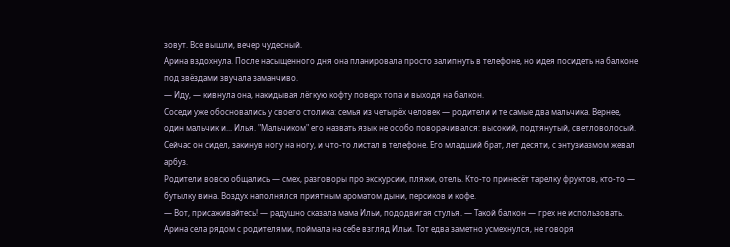зовут. Все вышли, вечер чудесный.
Арина вздохнула. После насыщенного дня она планировала просто залипнуть в телефоне, но идея посидеть на балконе под звёздами звучала заманчиво.
— Иду, — кивнула она, накидывая лёгкую кофту поверх топа и выходя на балкон.
Соседи уже обосновались у своего столика: семья из четырёх человек — родители и те самые два мальчика. Вернее, один мальчик и... Илья. "Мальчиком" его назвать язык не особо поворачивался: высокий, подтянутый, светловолосый. Сейчас он сидел, закинув ногу на ногу, и что-то листал в телефоне. Его младший брат, лет десяти, с энтузиазмом жевал арбуз.
Родители вовсю общались — смех, разговоры про экскурсии, пляжи, отель. Кто-то принесёт тарелку фруктов, кто-то — бутылку вина. Воздух наполнялся приятным ароматом дыни, персиков и кофе.
— Вот, присаживайтесь! — радушно сказала мама Ильи, пододвигая стулья. — Такой балкон — грех не использовать.
Арина села рядом с родителями, поймала на себе взгляд Ильи. Тот едва заметно усмехнулся, не говоря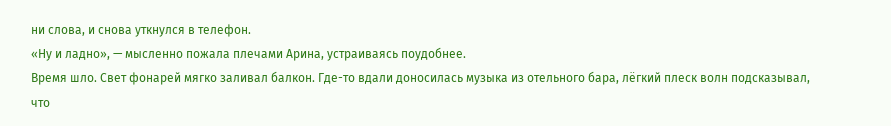ни слова, и снова уткнулся в телефон.
«Ну и ладно», — мысленно пожала плечами Арина, устраиваясь поудобнее.
Время шло. Свет фонарей мягко заливал балкон. Где-то вдали доносилась музыка из отельного бара, лёгкий плеск волн подсказывал, что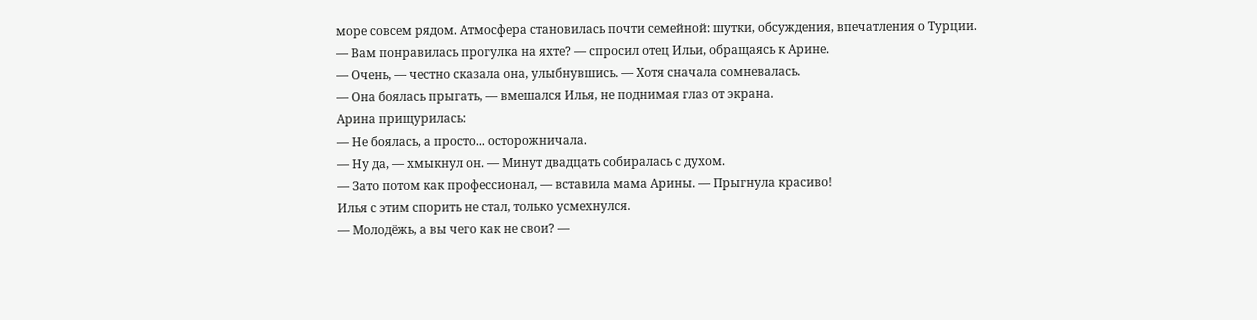море совсем рядом. Атмосфера становилась почти семейной: шутки, обсуждения, впечатления о Турции.
— Вам понравилась прогулка на яхте? — спросил отец Ильи, обращаясь к Арине.
— Очень, — честно сказала она, улыбнувшись. — Хотя сначала сомневалась.
— Она боялась прыгать, — вмешался Илья, не поднимая глаз от экрана.
Арина прищурилась:
— Не боялась, а просто... осторожничала.
— Ну да, — хмыкнул он. — Минут двадцать собиралась с духом.
— Зато потом как профессионал, — вставила мама Арины. — Прыгнула красиво!
Илья с этим спорить не стал, только усмехнулся.
— Молодёжь, а вы чего как не свои? —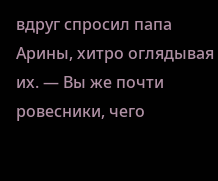вдруг спросил папа Арины, хитро оглядывая их. — Вы же почти ровесники, чего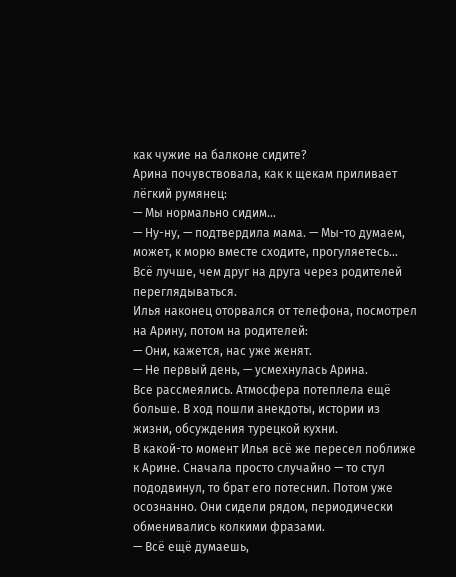как чужие на балконе сидите?
Арина почувствовала, как к щекам приливает лёгкий румянец:
— Мы нормально сидим...
— Ну-ну, — подтвердила мама. — Мы-то думаем, может, к морю вместе сходите, прогуляетесь... Всё лучше, чем друг на друга через родителей переглядываться.
Илья наконец оторвался от телефона, посмотрел на Арину, потом на родителей:
— Они, кажется, нас уже женят.
— Не первый день, — усмехнулась Арина.
Все рассмеялись. Атмосфера потеплела ещё больше. В ход пошли анекдоты, истории из жизни, обсуждения турецкой кухни.
В какой-то момент Илья всё же пересел поближе к Арине. Сначала просто случайно — то стул пододвинул, то брат его потеснил. Потом уже осознанно. Они сидели рядом, периодически обменивались колкими фразами.
— Всё ещё думаешь,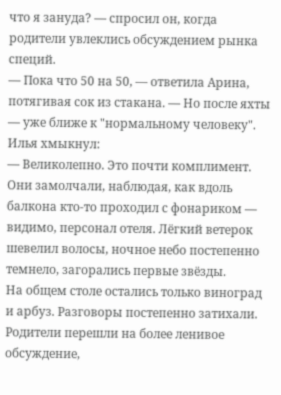что я зануда? — спросил он, когда родители увлеклись обсуждением рынка специй.
— Пока что 50 на 50, — ответила Арина, потягивая сок из стакана. — Но после яхты — уже ближе к "нормальному человеку".
Илья хмыкнул:
— Великолепно. Это почти комплимент.
Они замолчали, наблюдая, как вдоль балкона кто-то проходил с фонариком — видимо, персонал отеля. Лёгкий ветерок шевелил волосы, ночное небо постепенно темнело, загорались первые звёзды.
На общем столе остались только виноград и арбуз. Разговоры постепенно затихали. Родители перешли на более ленивое обсуждение,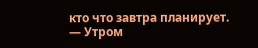кто что завтра планирует.
— Утром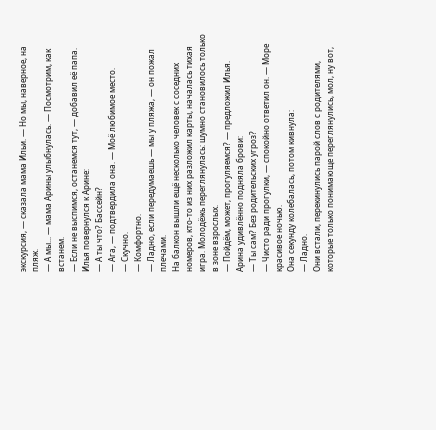экскурсия, — сказала мама Ильи. — Но мы, наверное, на пляж.
— А мы... — мама Арины улыбнулась. — Посмотрим, как встанем.
— Если не выспимся, останемся тут, — добавил её папа.
Илья повернулся к Арине:
— А ты что? Бассейн?
— Ага, — подтвердила она. — Моё любимое место.
— Скучно.
— Комфортно.
— Ладно, если передумаешь — мы у пляжа, — он пожал плечами.
На балкон вышли ещё несколько человек с соседних номеров, кто-то из них разложил карты, началась тихая игра. Молодёжь переглянулась: шумно становилось только в зоне взрослых.
— Пойдём, может, прогуляемся? — предложил Илья.
Арина удивлённо подняла брови:
— Ты сам? Без родительских угроз?
— Чисто ради прогулки, — спокойно ответил он. — Море красивое ночью.
Она секунду колебалась, потом кивнула:
— Ладно.
Они встали, перекинулись парой слов с родителями, которые только понимающе переглянулись, мол, ну вот,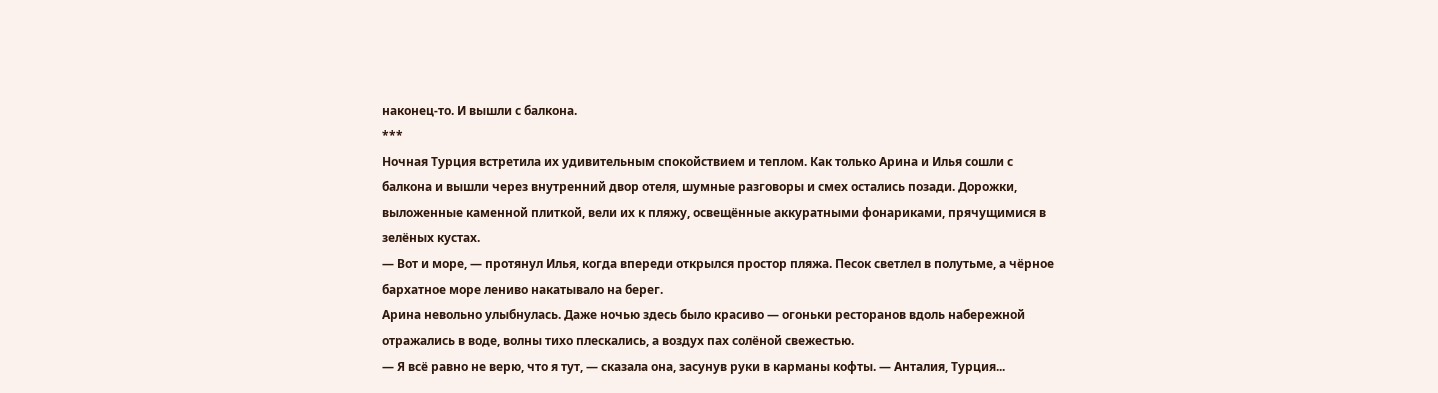наконец-то. И вышли с балкона.
***
Ночная Турция встретила их удивительным спокойствием и теплом. Как только Арина и Илья сошли с балкона и вышли через внутренний двор отеля, шумные разговоры и смех остались позади. Дорожки, выложенные каменной плиткой, вели их к пляжу, освещённые аккуратными фонариками, прячущимися в зелёных кустах.
— Вот и море, — протянул Илья, когда впереди открылся простор пляжа. Песок светлел в полутьме, а чёрное бархатное море лениво накатывало на берег.
Арина невольно улыбнулась. Даже ночью здесь было красиво — огоньки ресторанов вдоль набережной отражались в воде, волны тихо плескались, а воздух пах солёной свежестью.
— Я всё равно не верю, что я тут, — сказала она, засунув руки в карманы кофты. — Анталия, Турция...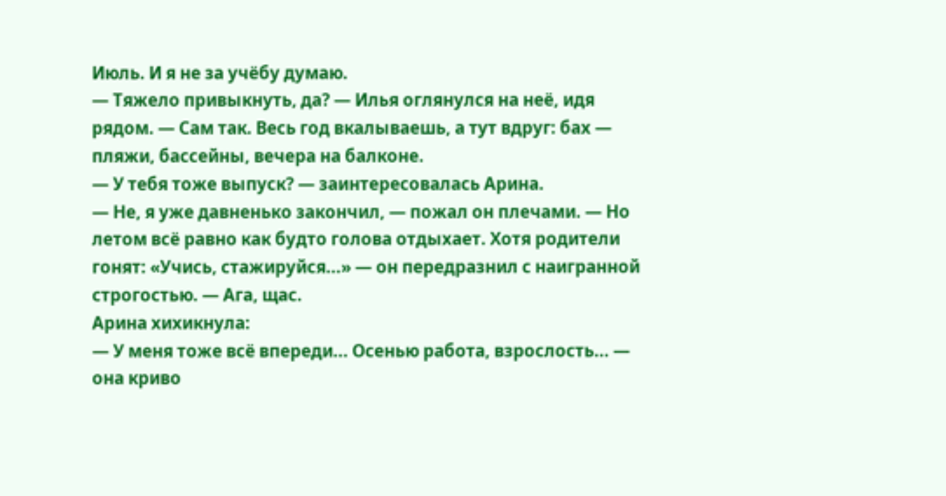Июль. И я не за учёбу думаю.
— Тяжело привыкнуть, да? — Илья оглянулся на неё, идя рядом. — Сам так. Весь год вкалываешь, а тут вдруг: бах — пляжи, бассейны, вечера на балконе.
— У тебя тоже выпуск? — заинтересовалась Арина.
— Не, я уже давненько закончил, — пожал он плечами. — Но летом всё равно как будто голова отдыхает. Хотя родители гонят: «Учись, стажируйся...» — он передразнил с наигранной строгостью. — Ага, щас.
Арина хихикнула:
— У меня тоже всё впереди... Осенью работа, взрослость... — она криво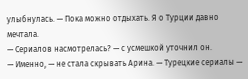улыбнулась. — Пока можно отдыхать. Я о Турции давно мечтала.
— Сериалов насмотрелась? — с усмешкой уточнил он.
— Именно, — не стала скрывать Арина. — Турецкие сериалы —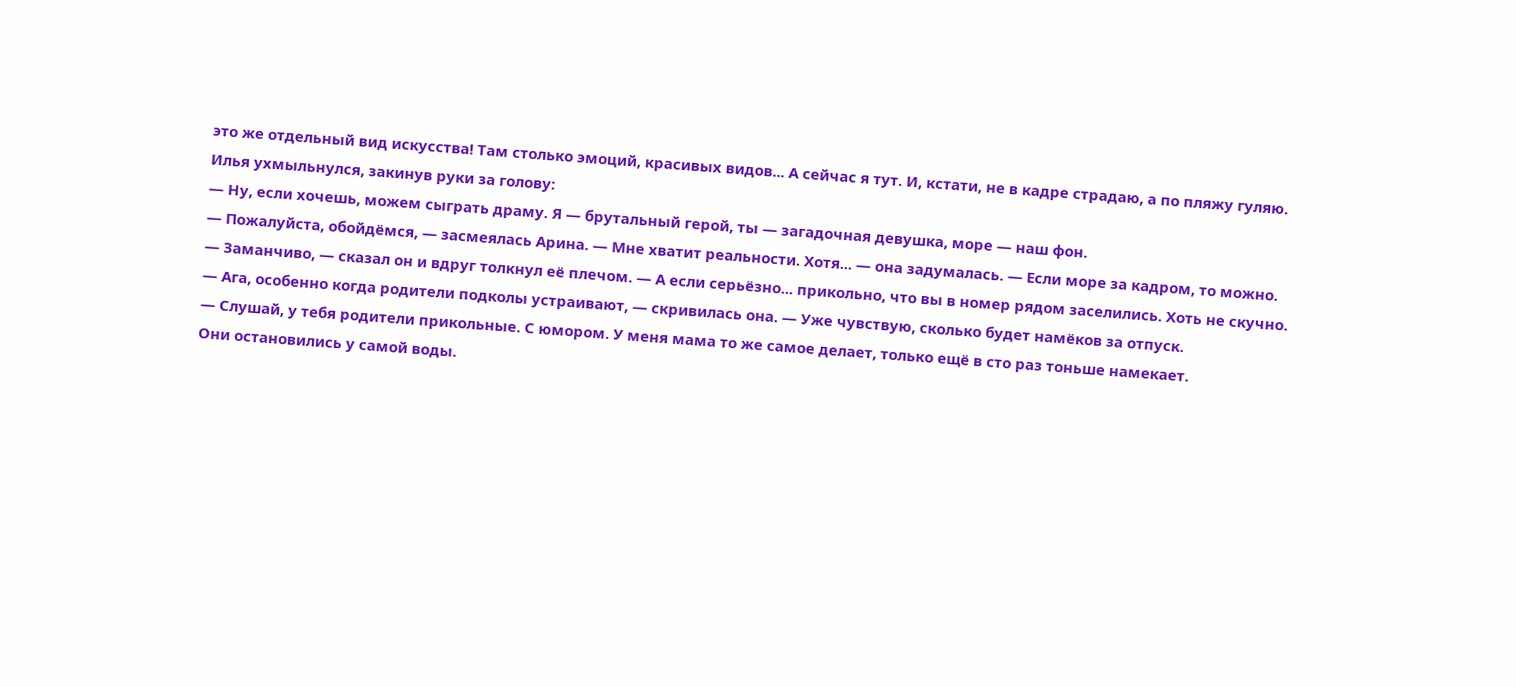это же отдельный вид искусства! Там столько эмоций, красивых видов... А сейчас я тут. И, кстати, не в кадре страдаю, а по пляжу гуляю.
Илья ухмыльнулся, закинув руки за голову:
— Ну, если хочешь, можем сыграть драму. Я — брутальный герой, ты — загадочная девушка, море — наш фон.
— Пожалуйста, обойдёмся, — засмеялась Арина. — Мне хватит реальности. Хотя... — она задумалась. — Если море за кадром, то можно.
— Заманчиво, — сказал он и вдруг толкнул её плечом. — А если серьёзно... прикольно, что вы в номер рядом заселились. Хоть не скучно.
— Ага, особенно когда родители подколы устраивают, — скривилась она. — Уже чувствую, сколько будет намёков за отпуск.
— Слушай, у тебя родители прикольные. С юмором. У меня мама то же самое делает, только ещё в сто раз тоньше намекает.
Они остановились у самой воды.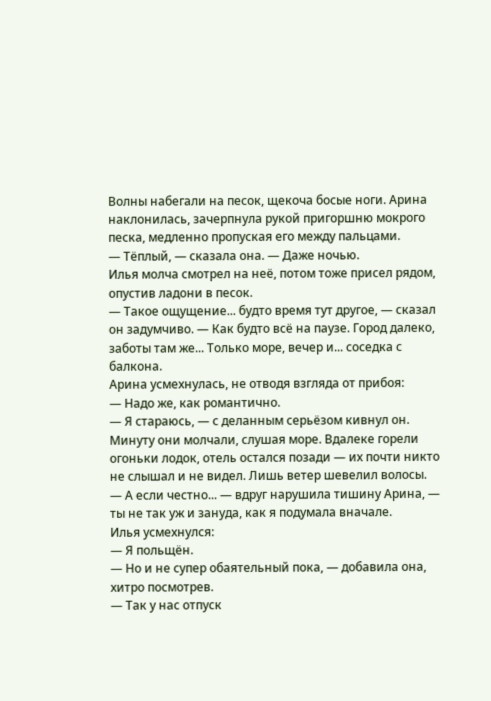Волны набегали на песок, щекоча босые ноги. Арина наклонилась, зачерпнула рукой пригоршню мокрого песка, медленно пропуская его между пальцами.
— Тёплый, — сказала она. — Даже ночью.
Илья молча смотрел на неё, потом тоже присел рядом, опустив ладони в песок.
— Такое ощущение... будто время тут другое, — сказал он задумчиво. — Как будто всё на паузе. Город далеко, заботы там же... Только море, вечер и... соседка с балкона.
Арина усмехнулась, не отводя взгляда от прибоя:
— Надо же, как романтично.
— Я стараюсь, — с деланным серьёзом кивнул он.
Минуту они молчали, слушая море. Вдалеке горели огоньки лодок, отель остался позади — их почти никто не слышал и не видел. Лишь ветер шевелил волосы.
— А если честно... — вдруг нарушила тишину Арина, — ты не так уж и зануда, как я подумала вначале.
Илья усмехнулся:
— Я польщён.
— Но и не супер обаятельный пока, — добавила она, хитро посмотрев.
— Так у нас отпуск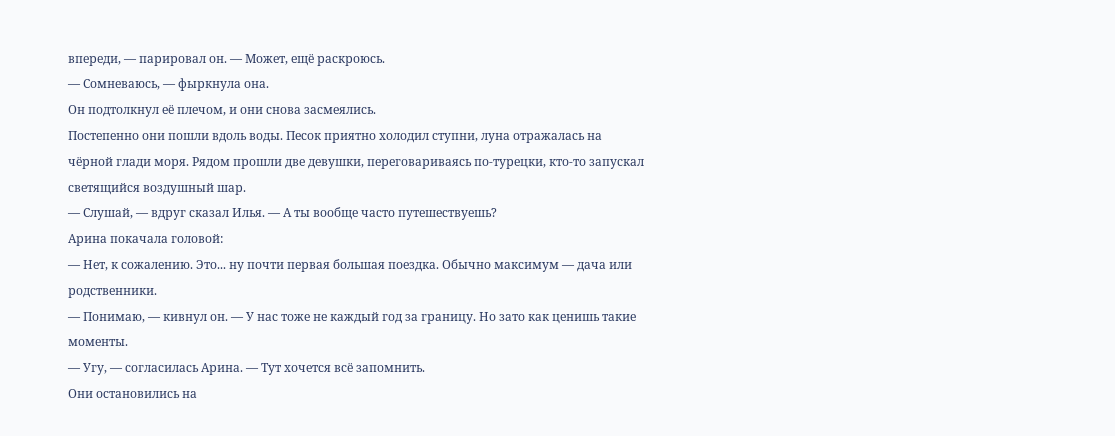впереди, — парировал он. — Может, ещё раскроюсь.
— Сомневаюсь, — фыркнула она.
Он подтолкнул её плечом, и они снова засмеялись.
Постепенно они пошли вдоль воды. Песок приятно холодил ступни, луна отражалась на чёрной глади моря. Рядом прошли две девушки, переговариваясь по-турецки, кто-то запускал светящийся воздушный шар.
— Слушай, — вдруг сказал Илья. — А ты вообще часто путешествуешь?
Арина покачала головой:
— Нет, к сожалению. Это... ну почти первая большая поездка. Обычно максимум — дача или родственники.
— Понимаю, — кивнул он. — У нас тоже не каждый год за границу. Но зато как ценишь такие моменты.
— Угу, — согласилась Арина. — Тут хочется всё запомнить.
Они остановились на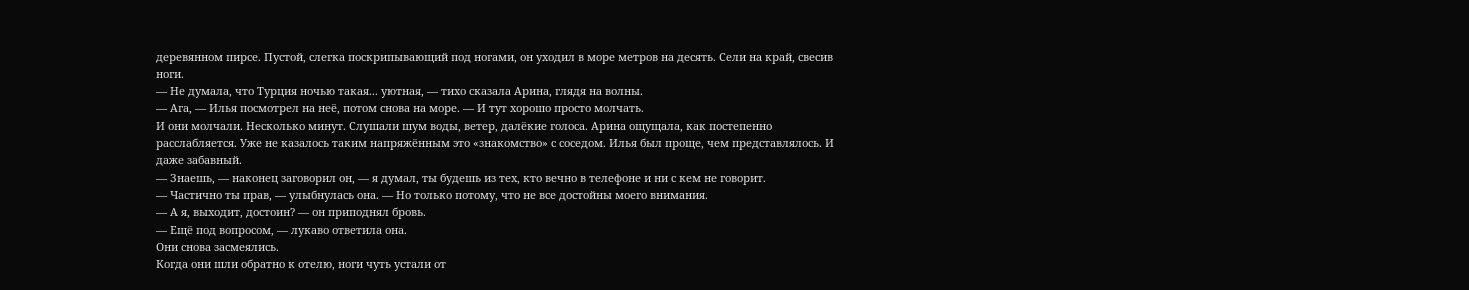деревянном пирсе. Пустой, слегка поскрипывающий под ногами, он уходил в море метров на десять. Сели на край, свесив ноги.
— Не думала, что Турция ночью такая... уютная, — тихо сказала Арина, глядя на волны.
— Ага, — Илья посмотрел на неё, потом снова на море. — И тут хорошо просто молчать.
И они молчали. Несколько минут. Слушали шум воды, ветер, далёкие голоса. Арина ощущала, как постепенно расслабляется. Уже не казалось таким напряжённым это «знакомство» с соседом. Илья был проще, чем представлялось. И даже забавный.
— Знаешь, — наконец заговорил он, — я думал, ты будешь из тех, кто вечно в телефоне и ни с кем не говорит.
— Частично ты прав, — улыбнулась она. — Но только потому, что не все достойны моего внимания.
— А я, выходит, достоин? — он приподнял бровь.
— Ещё под вопросом, — лукаво ответила она.
Они снова засмеялись.
Когда они шли обратно к отелю, ноги чуть устали от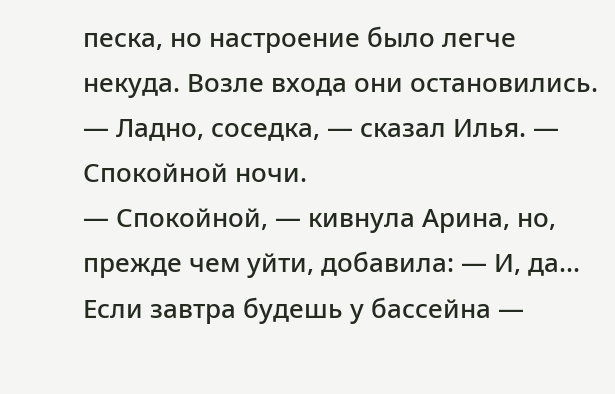песка, но настроение было легче некуда. Возле входа они остановились.
— Ладно, соседка, — сказал Илья. — Спокойной ночи.
— Спокойной, — кивнула Арина, но, прежде чем уйти, добавила: — И, да... Если завтра будешь у бассейна —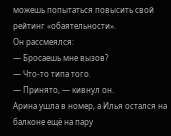можешь попытаться повысить свой рейтинг «обаятельности».
Он рассмеялся:
— Бросаешь мне вызов?
— Что-то типа того.
— Принято, — кивнул он.
Арина ушла в номер, а Илья остался на балконе ещё на пару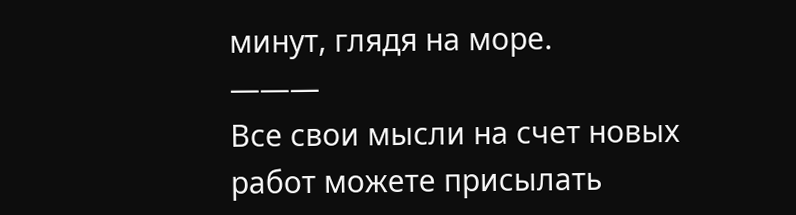минут, глядя на море.
———
Все свои мысли на счет новых работ можете присылать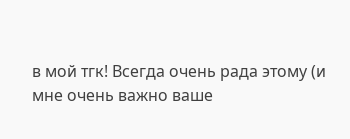в мой тгк! Всегда очень рада этому (и мне очень важно ваше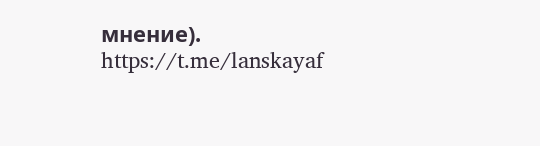мнение).
https://t.me/lanskayaf